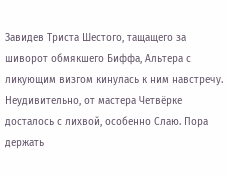Завидев Триста Шестого, тащащего за шиворот обмякшего Биффа, Альтера с ликующим визгом кинулась к ним навстречу. Неудивительно, от мастера Четвёрке досталось с лихвой, особенно Слаю. Пора держать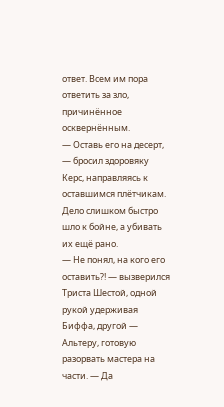ответ. Всем им пора ответить за зло, причинённое осквернённым.
— Оставь его на десерт, — бросил здоровяку Керс, направляясь к оставшимся плётчикам. Дело слишком быстро шло к бойне, а убивать их ещё рано.
— Не понял, на кого его оставить?! — вызверился Триста Шестой, одной рукой удерживая Биффа, другой — Альтеру, готовую разорвать мастера на части. — Да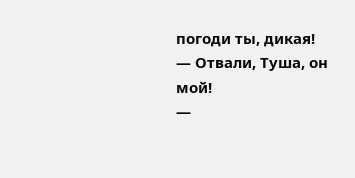погоди ты, дикая!
— Отвали, Туша, он мой!
—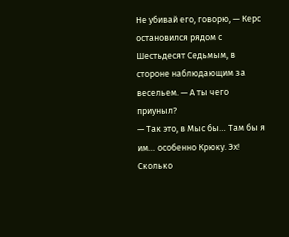Не убивай его, говорю, — Керс остановился рядом с Шестьдесят Седьмым, в стороне наблюдающим за весельем. — А ты чего приуныл?
— Так это, в Мыс бы… Там бы я им… особенно Крюку. Эх! Сколько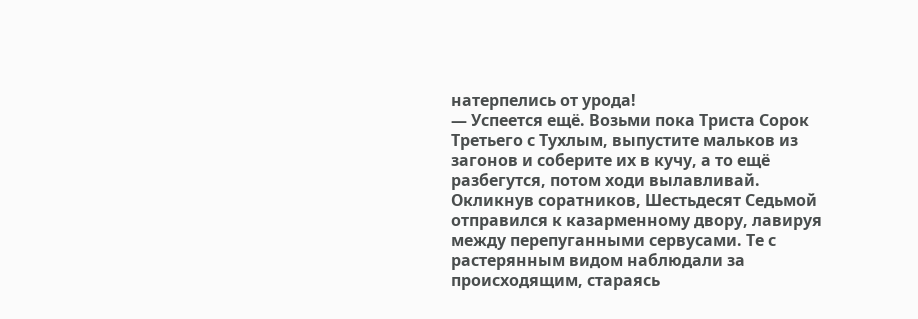натерпелись от урода!
— Успеется ещё. Возьми пока Триста Сорок Третьего с Тухлым, выпустите мальков из загонов и соберите их в кучу, а то ещё разбегутся, потом ходи вылавливай.
Окликнув соратников, Шестьдесят Седьмой отправился к казарменному двору, лавируя между перепуганными сервусами. Те с растерянным видом наблюдали за происходящим, стараясь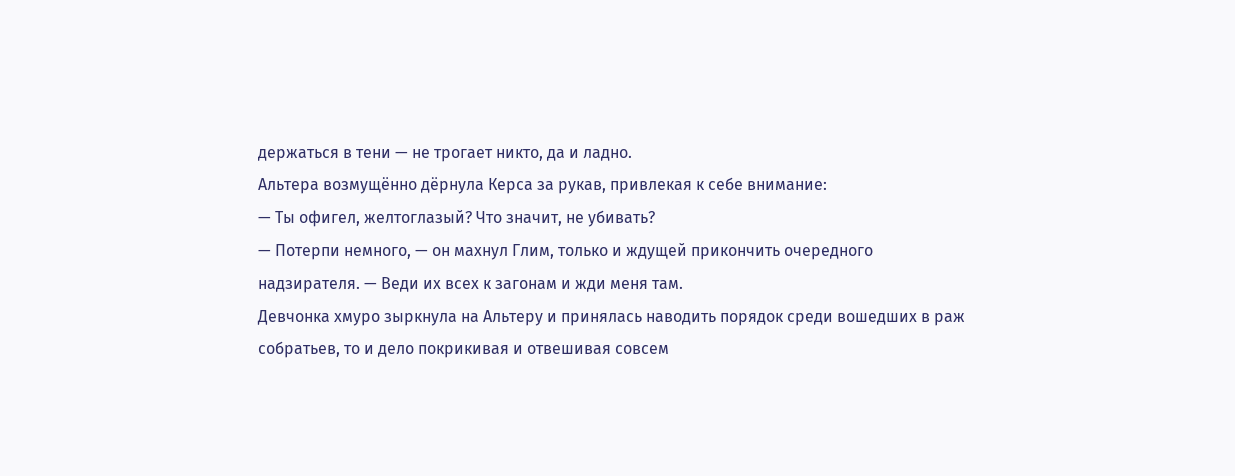держаться в тени — не трогает никто, да и ладно.
Альтера возмущённо дёрнула Керса за рукав, привлекая к себе внимание:
— Ты офигел, желтоглазый? Что значит, не убивать?
— Потерпи немного, — он махнул Глим, только и ждущей прикончить очередного надзирателя. — Веди их всех к загонам и жди меня там.
Девчонка хмуро зыркнула на Альтеру и принялась наводить порядок среди вошедших в раж собратьев, то и дело покрикивая и отвешивая совсем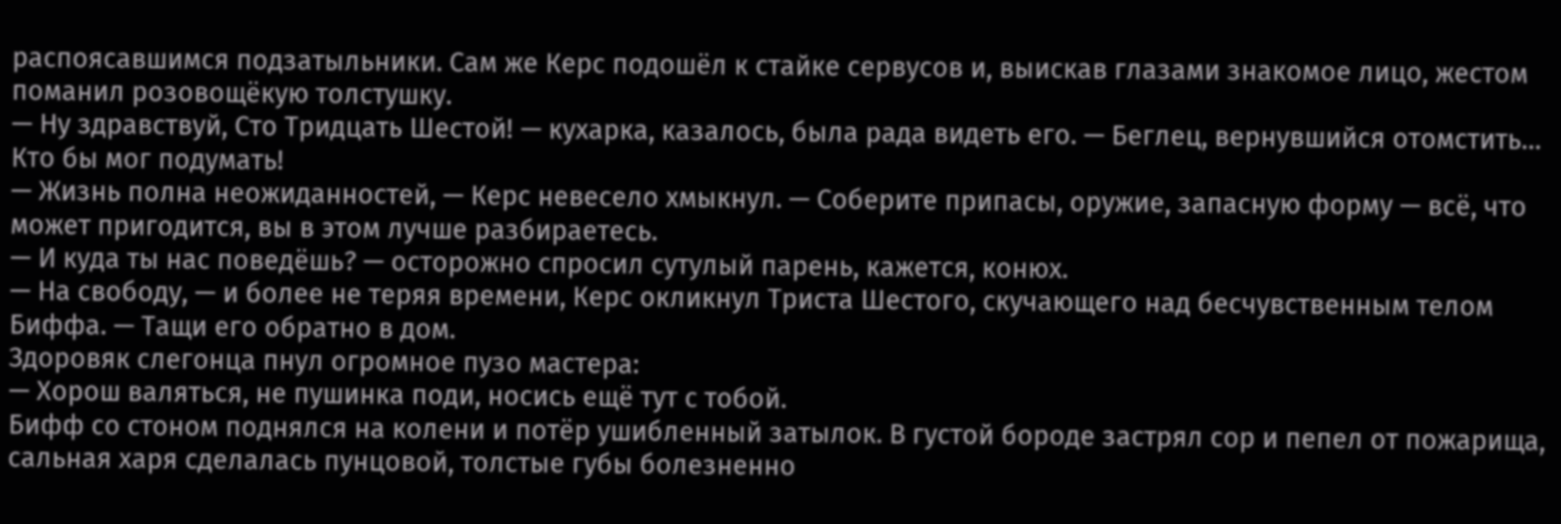распоясавшимся подзатыльники. Сам же Керс подошёл к стайке сервусов и, выискав глазами знакомое лицо, жестом поманил розовощёкую толстушку.
— Ну здравствуй, Сто Тридцать Шестой! — кухарка, казалось, была рада видеть его. — Беглец, вернувшийся отомстить… Кто бы мог подумать!
— Жизнь полна неожиданностей, — Керс невесело хмыкнул. — Соберите припасы, оружие, запасную форму — всё, что может пригодится, вы в этом лучше разбираетесь.
— И куда ты нас поведёшь? — осторожно спросил сутулый парень, кажется, конюх.
— На свободу, — и более не теряя времени, Керс окликнул Триста Шестого, скучающего над бесчувственным телом Биффа. — Тащи его обратно в дом.
Здоровяк слегонца пнул огромное пузо мастера:
— Хорош валяться, не пушинка поди, носись ещё тут с тобой.
Бифф со стоном поднялся на колени и потёр ушибленный затылок. В густой бороде застрял сор и пепел от пожарища, сальная харя сделалась пунцовой, толстые губы болезненно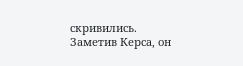скривились. Заметив Керса, он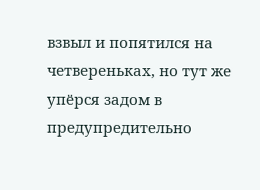взвыл и попятился на четвереньках, но тут же упёрся задом в предупредительно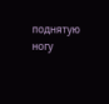поднятую ногу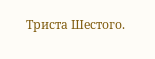Триста Шестого.